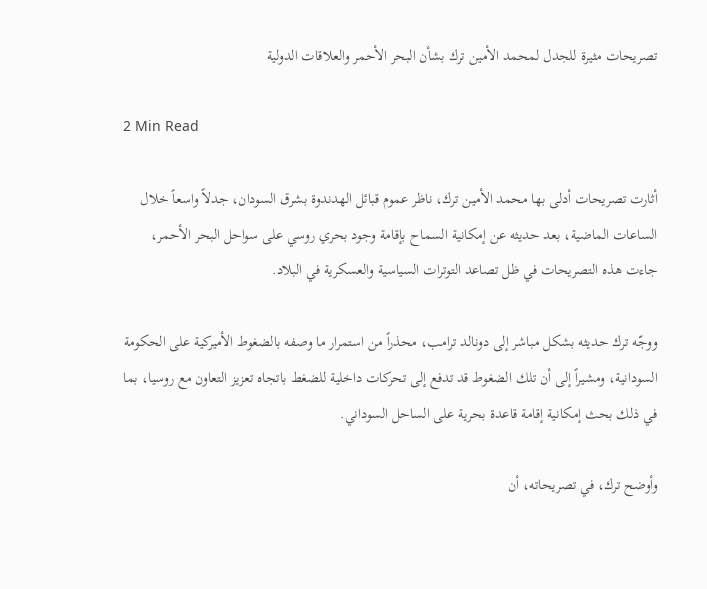تصريحات مثيرة للجدل لمحمد الأمين ترك بشأن البحر الأحمر والعلاقات الدولية

2 Min Read

أثارت تصريحات أدلى بها محمد الأمين ترك، ناظر عموم قبائل الهدندوة بشرق السودان، جدلاً واسعاً خلال الساعات الماضية، بعد حديثه عن إمكانية السماح بإقامة وجود بحري روسي على سواحل البحر الأحمر، جاءت هذه التصريحات في ظل تصاعد التوترات السياسية والعسكرية في البلاد.

ووجّه ترك حديثه بشكل مباشر إلى دونالد ترامب، محذراً من استمرار ما وصفه بالضغوط الأميركية على الحكومة السودانية، ومشيراً إلى أن تلك الضغوط قد تدفع إلى تحركات داخلية للضغط باتجاه تعزيز التعاون مع روسيا، بما في ذلك بحث إمكانية إقامة قاعدة بحرية على الساحل السوداني.

وأوضح ترك، في تصريحاته، أن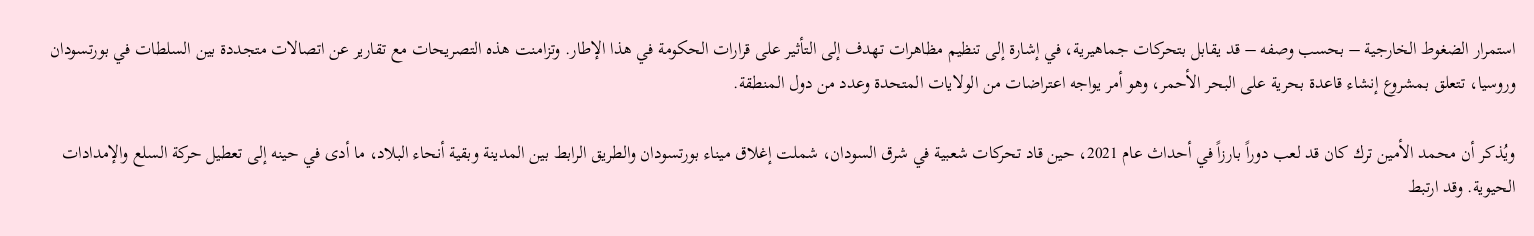استمرار الضغوط الخارجية – بحسب وصفه – قد يقابل بتحركات جماهيرية، في إشارة إلى تنظيم مظاهرات تهدف إلى التأثير على قرارات الحكومة في هذا الإطار. وتزامنت هذه التصريحات مع تقارير عن اتصالات متجددة بين السلطات في بورتسودان وروسيا، تتعلق بمشروع إنشاء قاعدة بحرية على البحر الأحمر، وهو أمر يواجه اعتراضات من الولايات المتحدة وعدد من دول المنطقة.

ويُذكر أن محمد الأمين ترك كان قد لعب دوراً بارزاً في أحداث عام 2021، حين قاد تحركات شعبية في شرق السودان، شملت إغلاق ميناء بورتسودان والطريق الرابط بين المدينة وبقية أنحاء البلاد، ما أدى في حينه إلى تعطيل حركة السلع والإمدادات الحيوية. وقد ارتبط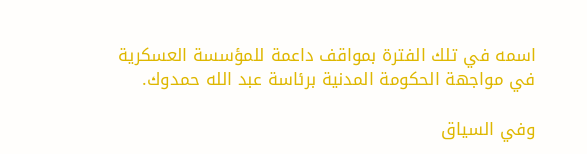اسمه في تلك الفترة بمواقف داعمة للمؤسسة العسكرية في مواجهة الحكومة المدنية برئاسة عبد الله حمدوك.

وفي السياق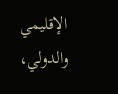الإقليمي والدولي،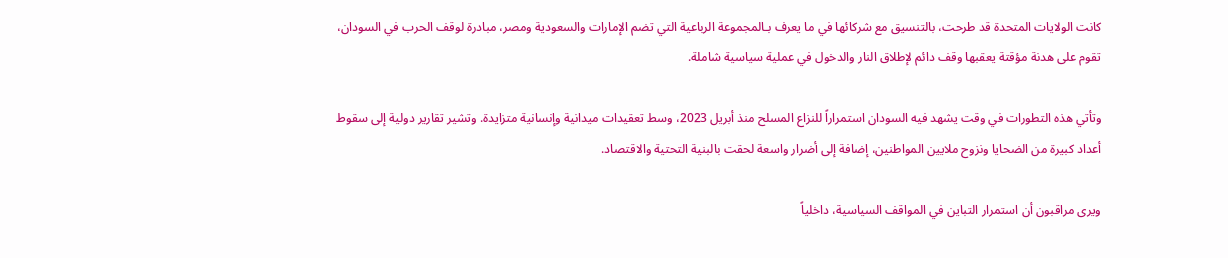كانت الولايات المتحدة قد طرحت، بالتنسيق مع شركائها في ما يعرف بـالمجموعة الرباعية التي تضم الإمارات والسعودية ومصر، مبادرة لوقف الحرب في السودان، تقوم على هدنة مؤقتة يعقبها وقف دائم لإطلاق النار والدخول في عملية سياسية شاملة.

وتأتي هذه التطورات في وقت يشهد فيه السودان استمراراً للنزاع المسلح منذ أبريل 2023، وسط تعقيدات ميدانية وإنسانية متزايدة. وتشير تقارير دولية إلى سقوط أعداد كبيرة من الضحايا ونزوح ملايين المواطنين، إضافة إلى أضرار واسعة لحقت بالبنية التحتية والاقتصاد.

ويرى مراقبون أن استمرار التباين في المواقف السياسية، داخلياً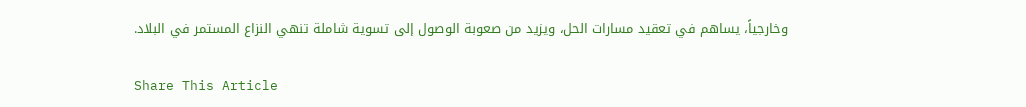وخارجياً، يساهم في تعقيد مسارات الحل، ويزيد من صعوبة الوصول إلى تسوية شاملة تنهي النزاع المستمر في البلاد.

Share This Article